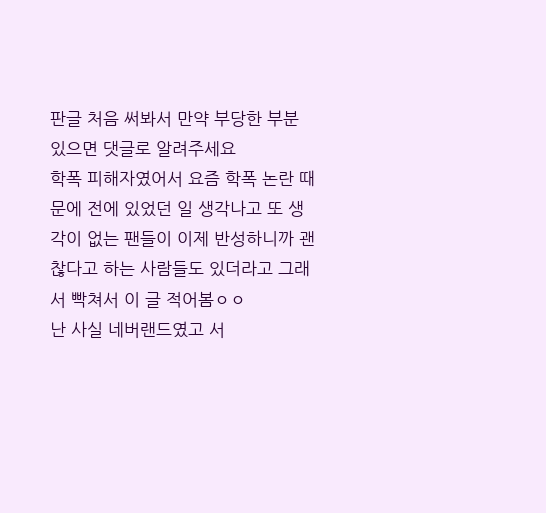판글 처음 써봐서 만약 부당한 부분 있으면 댓글로 알려주세요
학폭 피해자였어서 요즘 학폭 논란 때문에 전에 있었던 일 생각나고 또 생각이 없는 팬들이 이제 반성하니까 괜찮다고 하는 사람들도 있더라고 그래서 빡쳐서 이 글 적어봄ㅇㅇ
난 사실 네버랜드였고 서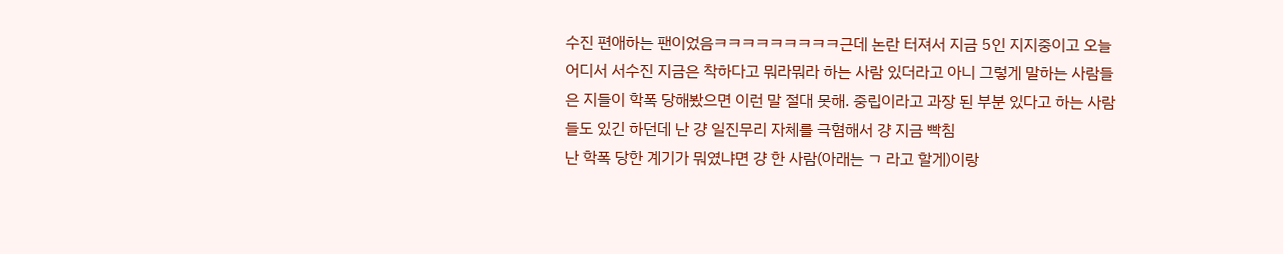수진 편애하는 팬이었음ㅋㅋㅋㅋㅋㅋㅋㅋㅋ근데 논란 터져서 지금 5인 지지중이고 오늘 어디서 서수진 지금은 착하다고 뭐라뭐라 하는 사람 있더라고 아니 그렇게 말하는 사람들은 지들이 학폭 당해봤으면 이런 말 절대 못해. 중립이라고 과장 된 부분 있다고 하는 사람들도 있긴 하던데 난 걍 일진무리 자체를 극혐해서 걍 지금 빡침
난 학폭 당한 계기가 뭐였냐면 걍 한 사람(아래는 ㄱ 라고 할게)이랑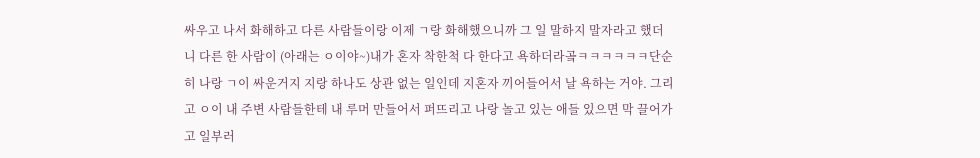싸우고 나서 화해하고 다른 사람들이랑 이제 ㄱ랑 화해했으니까 그 일 말하지 말자라고 했더니 다른 한 사람이 (아래는 ㅇ이야~)내가 혼자 착한척 다 한다고 욕하더라곸ㅋㅋㅋㅋㅋㅋ단순히 나랑 ㄱ이 싸운거지 지랑 하나도 상관 없는 일인데 지혼자 끼어들어서 날 욕하는 거야. 그리고 ㅇ이 내 주변 사람들한테 내 루머 만들어서 퍼뜨리고 나랑 놀고 있는 애들 있으면 막 끌어가고 일부러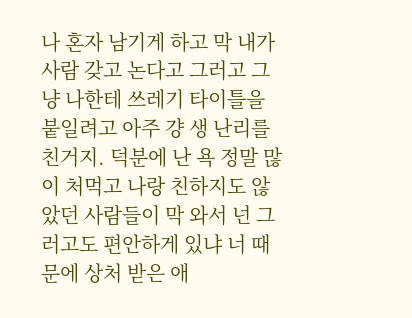나 혼자 남기게 하고 막 내가 사람 갖고 논다고 그러고 그냥 나한테 쓰레기 타이틀을 붙일려고 아주 걍 생 난리를 친거지. 덕분에 난 욕 정말 많이 처먹고 나랑 친하지도 않았던 사람들이 막 와서 넌 그러고도 편안하게 있냐 너 때문에 상처 받은 애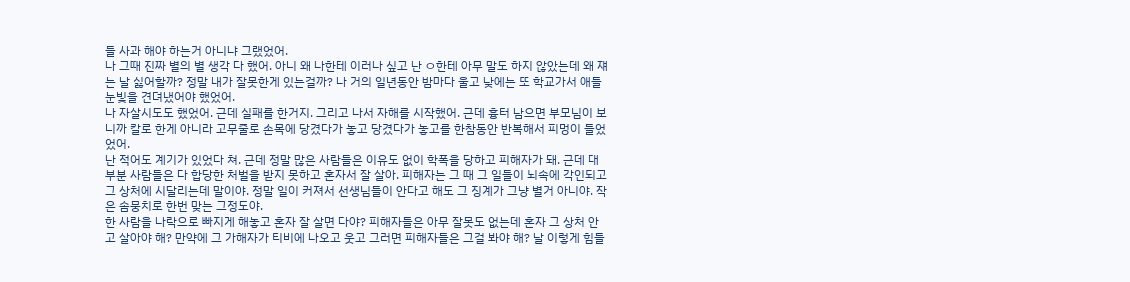들 사과 해야 하는거 아니냐 그랬었어.
나 그때 진짜 별의 별 생각 다 했어. 아니 왜 나한테 이러나 싶고 난 ㅇ한테 아무 말도 하지 않았는데 왜 쟤는 날 싫어할까? 정말 내가 잘못한게 있는걸까? 나 거의 일년동안 밤마다 울고 낮에는 또 학교가서 애들 눈빛을 견뎌냈어야 했었어.
나 자살시도도 했었어. 근데 실패를 한거지. 그리고 나서 자해를 시작했어. 근데 흉터 남으면 부모님이 보니까 칼로 한게 아니라 고무줄로 손목에 당겼다가 놓고 당겼다가 놓고를 한참동안 반복해서 피멍이 들었었어.
난 적어도 계기가 있었다 쳐. 근데 정말 많은 사람들은 이유도 없이 학폭을 당하고 피해자가 돼. 근데 대부분 사람들은 다 합당한 처벌을 받지 못하고 혼자서 잘 살아. 피해자는 그 때 그 일들이 뇌속에 각인되고 그 상처에 시달리는데 말이야. 정말 일이 커져서 선생님들이 안다고 해도 그 징계가 그냥 별거 아니야. 작은 솜뭉치로 한번 맞는 그정도야.
한 사람을 나락으로 빠지게 해놓고 혼자 잘 살면 다야? 피해자들은 아무 잘못도 없는데 혼자 그 상처 안고 살아야 해? 만약에 그 가해자가 티비에 나오고 웃고 그러면 피해자들은 그걸 봐야 해? 날 이렇게 힘들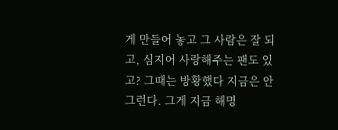게 만들어 놓고 그 사람은 잘 되고, 심지어 사랑해주는 팬도 있고? 그때는 방황했다 지금은 안 그런다. 그게 지금 해명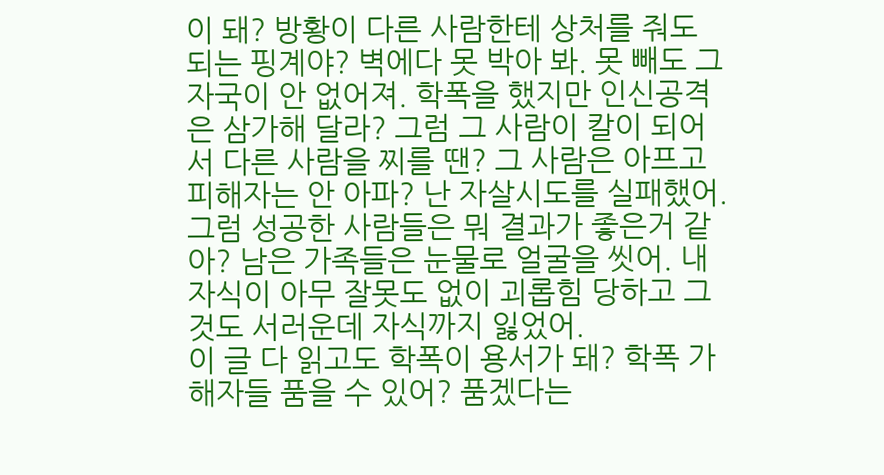이 돼? 방황이 다른 사람한테 상처를 줘도 되는 핑계야? 벽에다 못 박아 봐. 못 빼도 그 자국이 안 없어져. 학폭을 했지만 인신공격은 삼가해 달라? 그럼 그 사람이 칼이 되어서 다른 사람을 찌를 땐? 그 사람은 아프고 피해자는 안 아파? 난 자살시도를 실패했어. 그럼 성공한 사람들은 뭐 결과가 좋은거 같아? 남은 가족들은 눈물로 얼굴을 씻어. 내 자식이 아무 잘못도 없이 괴롭힘 당하고 그것도 서러운데 자식까지 잃었어.
이 글 다 읽고도 학폭이 용서가 돼? 학폭 가해자들 품을 수 있어? 품겠다는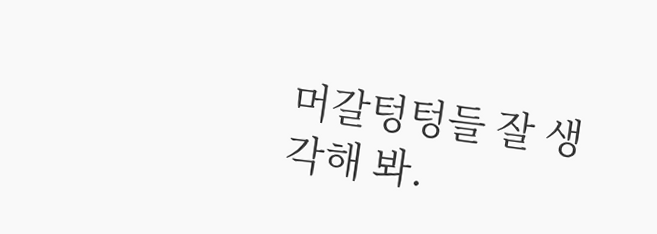머갈텅텅들 잘 생각해 봐.